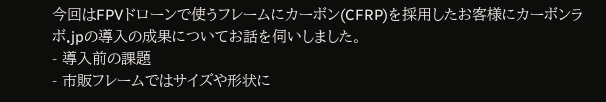今回はFPVドローンで使うフレームにカーボン(CFRP)を採用したお客様にカーボンラボ.jpの導入の成果についてお話を伺いしました。
- 導入前の課題
- 市販フレームではサイズや形状に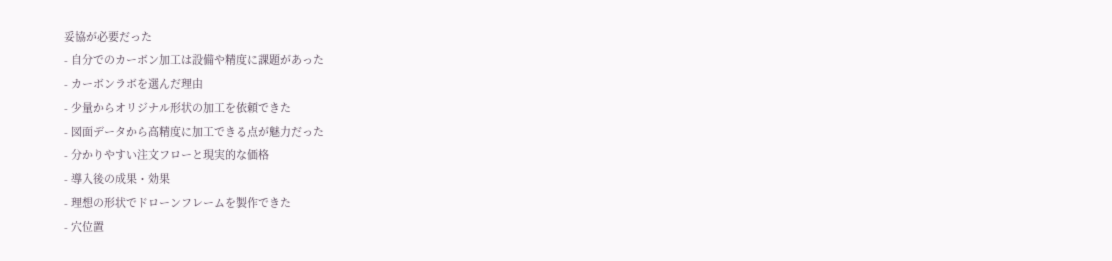妥協が必要だった
- 自分でのカーボン加工は設備や精度に課題があった
- カーボンラボを選んだ理由
- 少量からオリジナル形状の加工を依頼できた
- 図面データから高精度に加工できる点が魅力だった
- 分かりやすい注文フローと現実的な価格
- 導入後の成果・効果
- 理想の形状でドローンフレームを製作できた
- 穴位置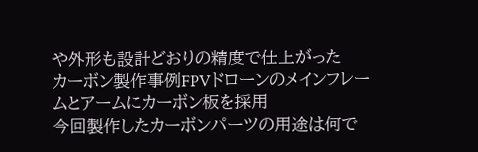や外形も設計どおりの精度で仕上がった
カーボン製作事例FPVドローンのメインフレームとアームにカーボン板を採用
今回製作したカーボンパーツの用途は何で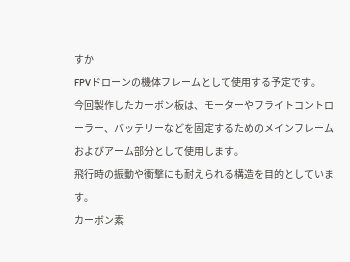すか
FPVドローンの機体フレームとして使用する予定です。
今回製作したカーボン板は、モーターやフライトコントローラー、バッテリーなどを固定するためのメインフレームおよびアーム部分として使用します。
飛行時の振動や衝撃にも耐えられる構造を目的としています。
カーボン素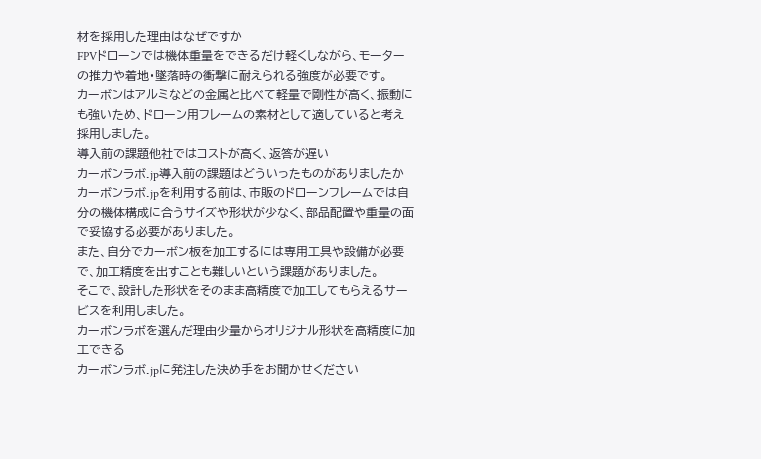材を採用した理由はなぜですか
FPVドローンでは機体重量をできるだけ軽くしながら、モーターの推力や着地・墜落時の衝撃に耐えられる強度が必要です。
カーボンはアルミなどの金属と比べて軽量で剛性が高く、振動にも強いため、ドローン用フレームの素材として適していると考え採用しました。
導入前の課題他社ではコストが高く、返答が遅い
カーボンラボ.jp導入前の課題はどういったものがありましたか
カーボンラボ.jpを利用する前は、市販のドローンフレームでは自分の機体構成に合うサイズや形状が少なく、部品配置や重量の面で妥協する必要がありました。
また、自分でカーボン板を加工するには専用工具や設備が必要で、加工精度を出すことも難しいという課題がありました。
そこで、設計した形状をそのまま高精度で加工してもらえるサービスを利用しました。
カーボンラボを選んだ理由少量からオリジナル形状を高精度に加工できる
カーボンラボ.jpに発注した決め⼿をお聞かせください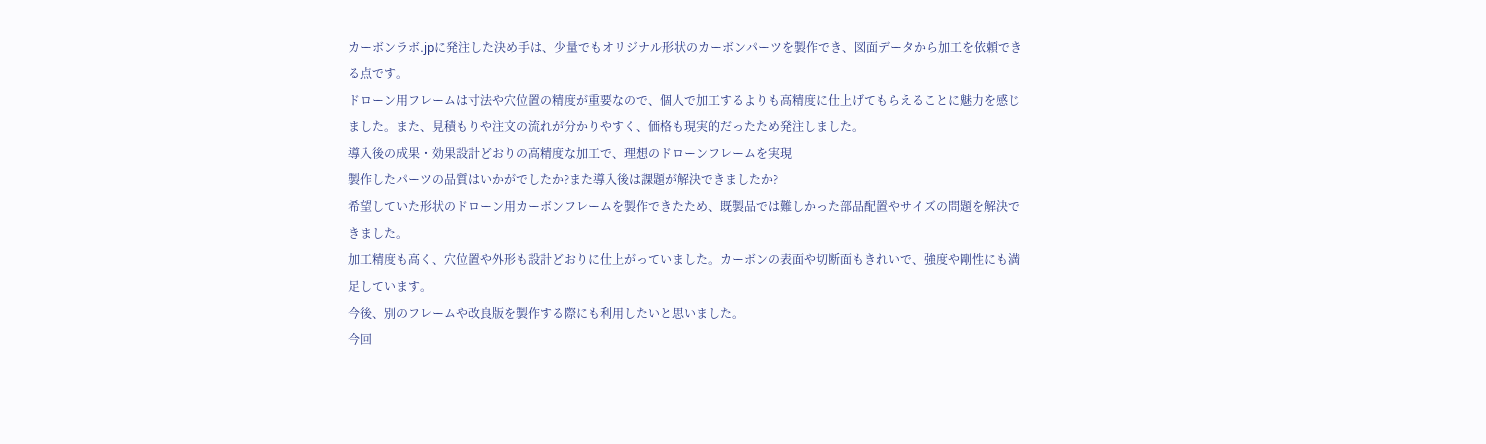カーボンラボ.jpに発注した決め手は、少量でもオリジナル形状のカーボンパーツを製作でき、図面データから加工を依頼できる点です。
ドローン用フレームは寸法や穴位置の精度が重要なので、個人で加工するよりも高精度に仕上げてもらえることに魅力を感じました。また、見積もりや注文の流れが分かりやすく、価格も現実的だったため発注しました。
導入後の成果・効果設計どおりの高精度な加工で、理想のドローンフレームを実現
製作したパーツの品質はいかがでしたか?また導入後は課題が解決できましたか?
希望していた形状のドローン用カーボンフレームを製作できたため、既製品では難しかった部品配置やサイズの問題を解決できました。
加工精度も高く、穴位置や外形も設計どおりに仕上がっていました。カーボンの表面や切断面もきれいで、強度や剛性にも満足しています。
今後、別のフレームや改良版を製作する際にも利用したいと思いました。
今回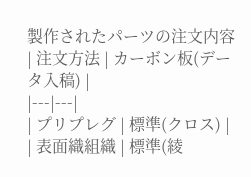製作されたパーツの注文内容
| 注文方法 | カーボン板(データ入稿) |
|---|---|
| プリプレグ | 標準(クロス) |
| 表面織組織 | 標準(綾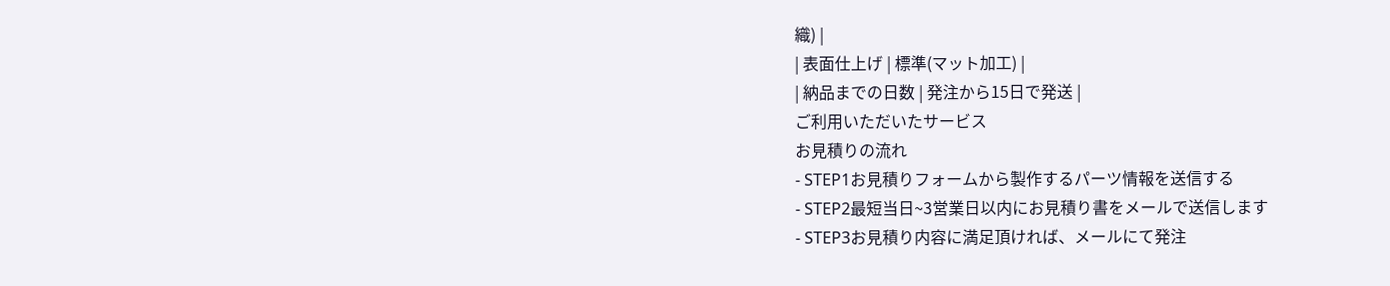織) |
| 表面仕上げ | 標準(マット加工) |
| 納品までの日数 | 発注から15日で発送 |
ご利用いただいたサービス
お見積りの流れ
- STEP1お見積りフォームから製作するパーツ情報を送信する
- STEP2最短当日~3営業日以内にお見積り書をメールで送信します
- STEP3お見積り内容に満足頂ければ、メールにて発注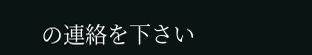の連絡を下さい